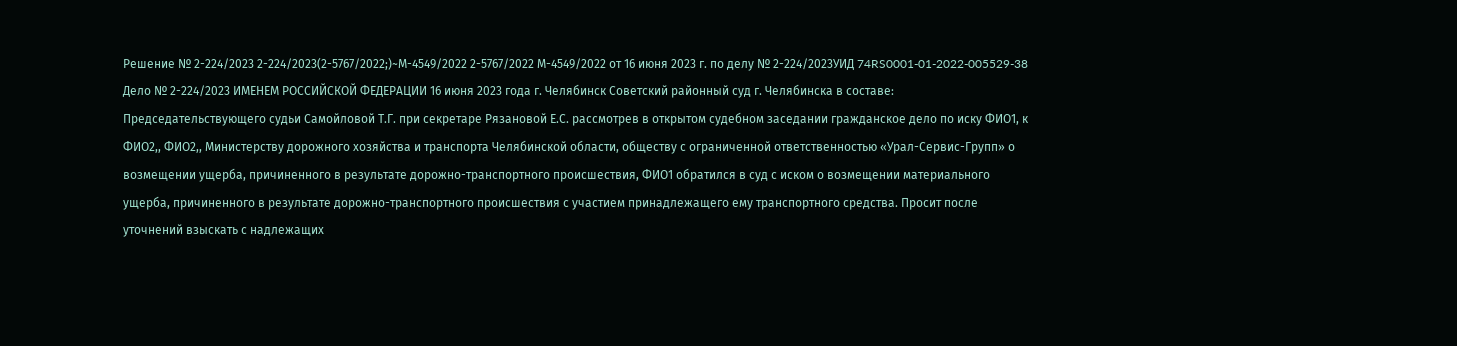Решение № 2-224/2023 2-224/2023(2-5767/2022;)~М-4549/2022 2-5767/2022 М-4549/2022 от 16 июня 2023 г. по делу № 2-224/2023УИД 74RS0001-01-2022-005529-38 Дело № 2-224/2023 ИМЕНЕМ РОССИЙСКОЙ ФЕДЕРАЦИИ 16 июня 2023 года г. Челябинск Советский районный суд г. Челябинска в составе: Председательствующего судьи Самойловой Т.Г. при секретаре Рязановой Е.С. рассмотрев в открытом судебном заседании гражданское дело по иску ФИО1, к ФИО2,, ФИО2,, Министерству дорожного хозяйства и транспорта Челябинской области, обществу с ограниченной ответственностью «Урал-Сервис-Групп» о возмещении ущерба, причиненного в результате дорожно-транспортного происшествия, ФИО1 обратился в суд с иском о возмещении материального ущерба, причиненного в результате дорожно-транспортного происшествия с участием принадлежащего ему транспортного средства. Просит после уточнений взыскать с надлежащих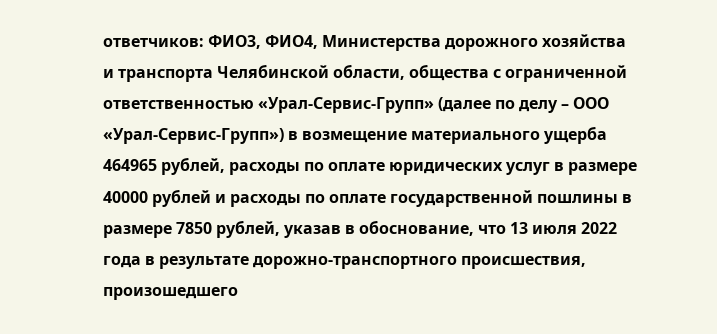ответчиков: ФИО3, ФИО4, Министерства дорожного хозяйства и транспорта Челябинской области, общества с ограниченной ответственностью «Урал-Сервис-Групп» (далее по делу – ООО «Урал-Сервис-Групп») в возмещение материального ущерба 464965 рублей, расходы по оплате юридических услуг в размере 40000 рублей и расходы по оплате государственной пошлины в размере 7850 рублей, указав в обоснование, что 13 июля 2022 года в результате дорожно-транспортного происшествия, произошедшего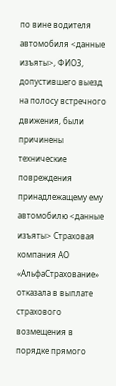по вине водителя автомобиля <данные изъяты>, ФИО3, допустившего выезд на полосу встречного движения, были причинены технические повреждения принадлежащему ему автомобилю <данные изъяты> Страховая компания АО «АльфаСтрахование» отказала в выплате страхового возмещения в порядке прямого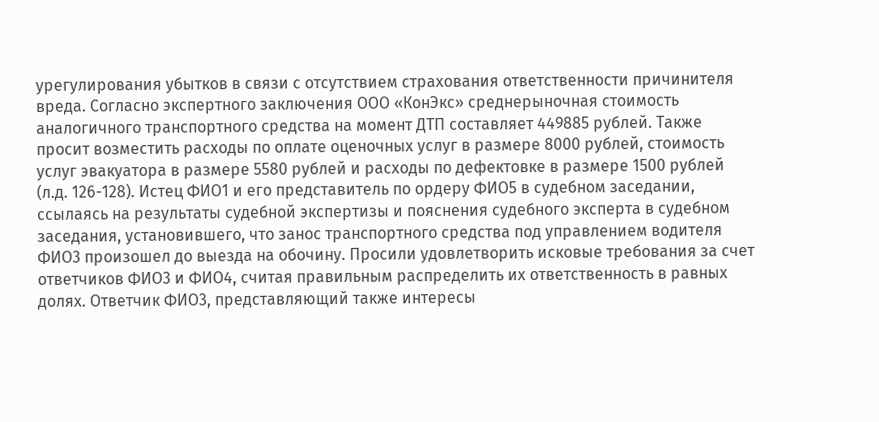урегулирования убытков в связи с отсутствием страхования ответственности причинителя вреда. Согласно экспертного заключения ООО «КонЭкс» среднерыночная стоимость аналогичного транспортного средства на момент ДТП составляет 449885 рублей. Также просит возместить расходы по оплате оценочных услуг в размере 8000 рублей, стоимость услуг эвакуатора в размере 5580 рублей и расходы по дефектовке в размере 1500 рублей (л.д. 126-128). Истец ФИО1 и его представитель по ордеру ФИО5 в судебном заседании, ссылаясь на результаты судебной экспертизы и пояснения судебного эксперта в судебном заседания, установившего, что занос транспортного средства под управлением водителя ФИО3 произошел до выезда на обочину. Просили удовлетворить исковые требования за счет ответчиков ФИО3 и ФИО4, считая правильным распределить их ответственность в равных долях. Ответчик ФИО3, представляющий также интересы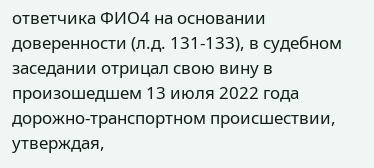ответчика ФИО4 на основании доверенности (л.д. 131-133), в судебном заседании отрицал свою вину в произошедшем 13 июля 2022 года дорожно-транспортном происшествии, утверждая,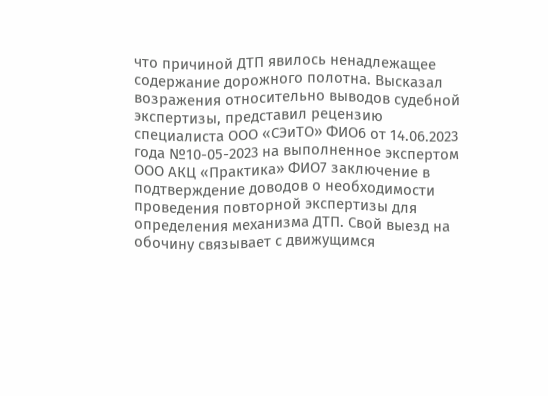что причиной ДТП явилось ненадлежащее содержание дорожного полотна. Высказал возражения относительно выводов судебной экспертизы, представил рецензию специалиста ООО «СЭиТО» ФИО6 от 14.06.2023 года №10-05-2023 на выполненное экспертом ООО АКЦ «Практика» ФИО7 заключение в подтверждение доводов о необходимости проведения повторной экспертизы для определения механизма ДТП. Свой выезд на обочину связывает с движущимся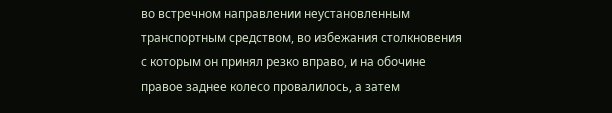во встречном направлении неустановленным транспортным средством, во избежания столкновения с которым он принял резко вправо, и на обочине правое заднее колесо провалилось, а затем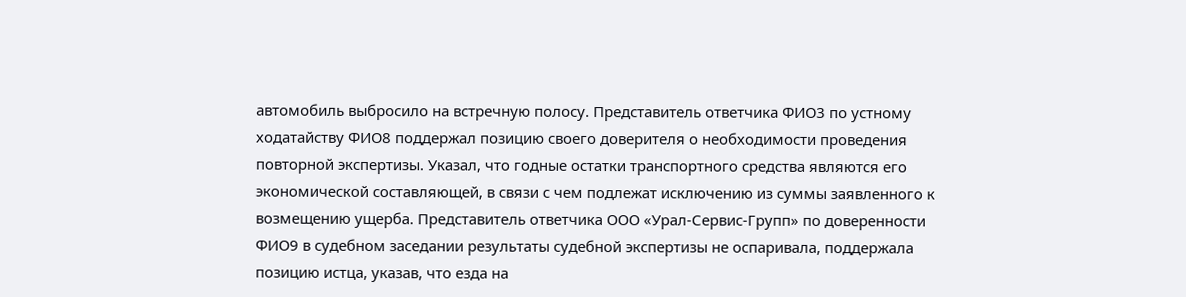автомобиль выбросило на встречную полосу. Представитель ответчика ФИО3 по устному ходатайству ФИО8 поддержал позицию своего доверителя о необходимости проведения повторной экспертизы. Указал, что годные остатки транспортного средства являются его экономической составляющей, в связи с чем подлежат исключению из суммы заявленного к возмещению ущерба. Представитель ответчика ООО «Урал-Сервис-Групп» по доверенности ФИО9 в судебном заседании результаты судебной экспертизы не оспаривала, поддержала позицию истца, указав, что езда на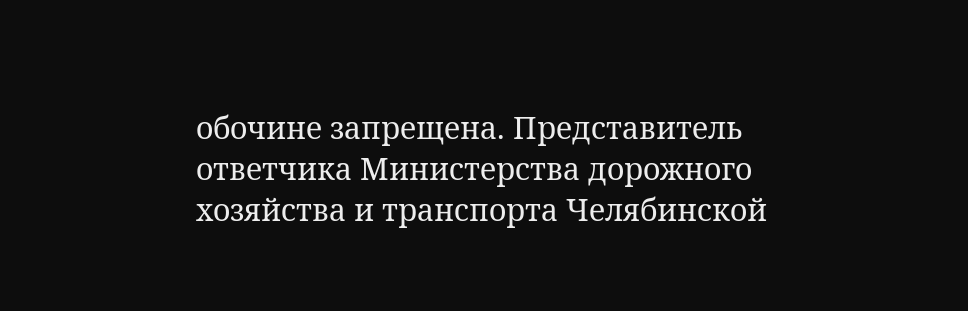обочине запрещена. Представитель ответчика Министерства дорожного хозяйства и транспорта Челябинской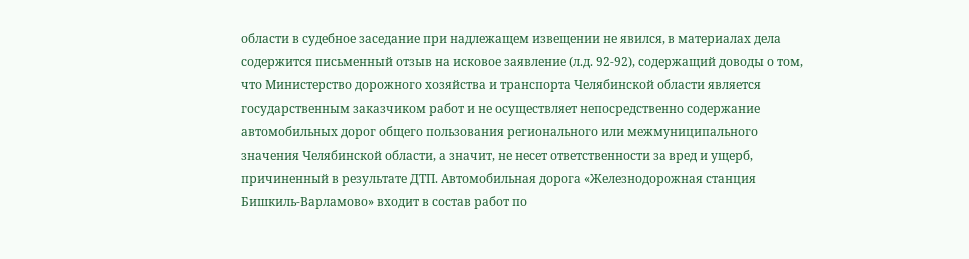области в судебное заседание при надлежащем извещении не явился, в материалах дела содержится письменный отзыв на исковое заявление (л.д. 92-92), содержащий доводы о том, что Министерство дорожного хозяйства и транспорта Челябинской области является государственным заказчиком работ и не осуществляет непосредственно содержание автомобильных дорог общего пользования регионального или межмуниципального значения Челябинской области, а значит, не несет ответственности за вред и ущерб, причиненный в результате ДТП. Автомобильная дорога «Железнодорожная станция Бишкиль-Варламово» входит в состав работ по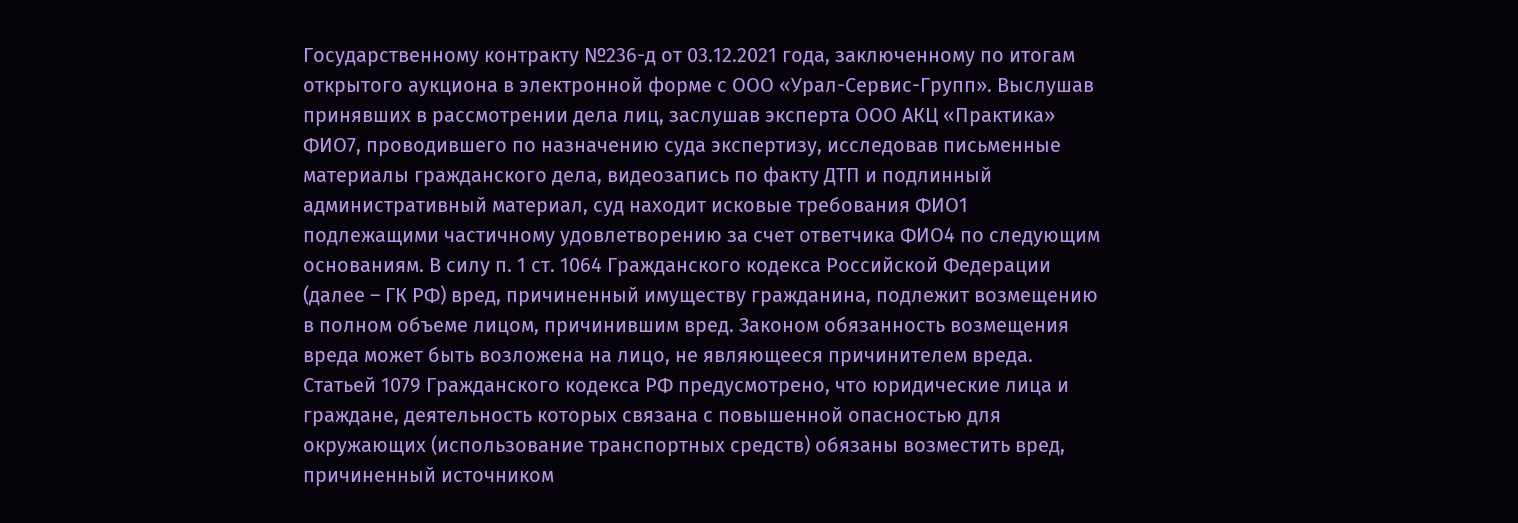Государственному контракту №236-д от 03.12.2021 года, заключенному по итогам открытого аукциона в электронной форме с ООО «Урал-Сервис-Групп». Выслушав принявших в рассмотрении дела лиц, заслушав эксперта ООО АКЦ «Практика» ФИО7, проводившего по назначению суда экспертизу, исследовав письменные материалы гражданского дела, видеозапись по факту ДТП и подлинный административный материал, суд находит исковые требования ФИО1 подлежащими частичному удовлетворению за счет ответчика ФИО4 по следующим основаниям. В силу п. 1 ст. 1064 Гражданского кодекса Российской Федерации (далее – ГК РФ) вред, причиненный имуществу гражданина, подлежит возмещению в полном объеме лицом, причинившим вред. Законом обязанность возмещения вреда может быть возложена на лицо, не являющееся причинителем вреда. Статьей 1079 Гражданского кодекса РФ предусмотрено, что юридические лица и граждане, деятельность которых связана с повышенной опасностью для окружающих (использование транспортных средств) обязаны возместить вред, причиненный источником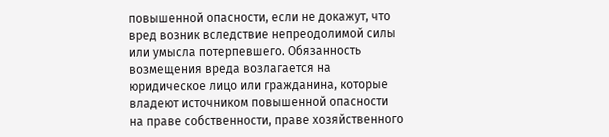повышенной опасности, если не докажут, что вред возник вследствие непреодолимой силы или умысла потерпевшего. Обязанность возмещения вреда возлагается на юридическое лицо или гражданина, которые владеют источником повышенной опасности на праве собственности, праве хозяйственного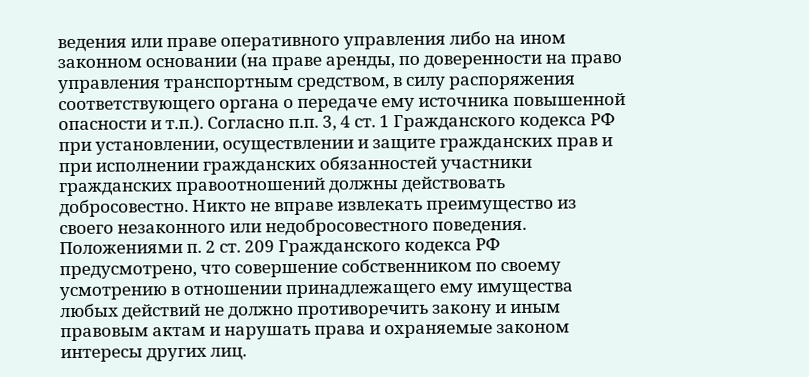ведения или праве оперативного управления либо на ином законном основании (на праве аренды, по доверенности на право управления транспортным средством, в силу распоряжения соответствующего органа о передаче ему источника повышенной опасности и т.п.). Согласно п.п. 3, 4 ст. 1 Гражданского кодекса РФ при установлении, осуществлении и защите гражданских прав и при исполнении гражданских обязанностей участники гражданских правоотношений должны действовать добросовестно. Никто не вправе извлекать преимущество из своего незаконного или недобросовестного поведения. Положениями п. 2 ст. 209 Гражданского кодекса РФ предусмотрено, что совершение собственником по своему усмотрению в отношении принадлежащего ему имущества любых действий не должно противоречить закону и иным правовым актам и нарушать права и охраняемые законом интересы других лиц.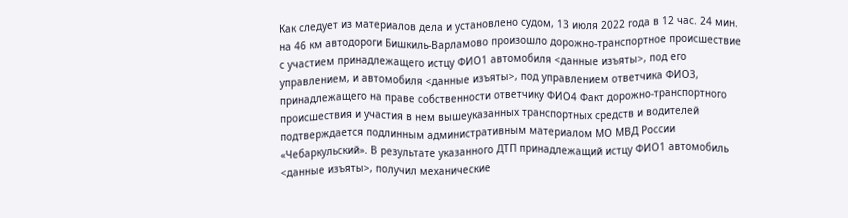Как следует из материалов дела и установлено судом, 13 июля 2022 года в 12 час. 24 мин. на 46 км автодороги Бишкиль-Варламово произошло дорожно-транспортное происшествие с участием принадлежащего истцу ФИО1 автомобиля <данные изъяты>, под его управлением, и автомобиля <данные изъяты>, под управлением ответчика ФИО3, принадлежащего на праве собственности ответчику ФИО4 Факт дорожно-транспортного происшествия и участия в нем вышеуказанных транспортных средств и водителей подтверждается подлинным административным материалом МО МВД России «Чебаркульский». В результате указанного ДТП принадлежащий истцу ФИО1 автомобиль <данные изъяты>, получил механические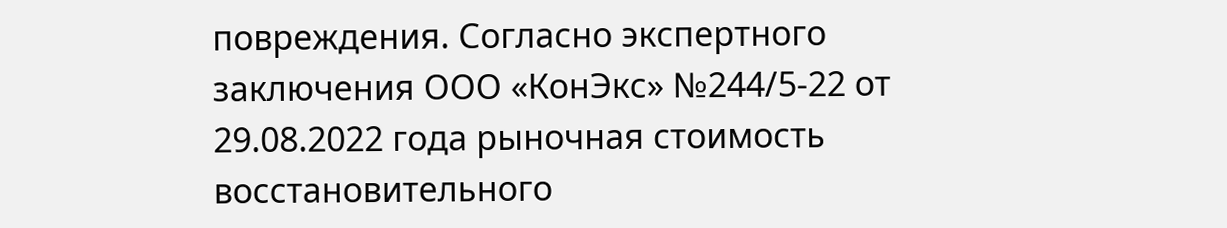повреждения. Согласно экспертного заключения ООО «КонЭкс» №244/5-22 от 29.08.2022 года рыночная стоимость восстановительного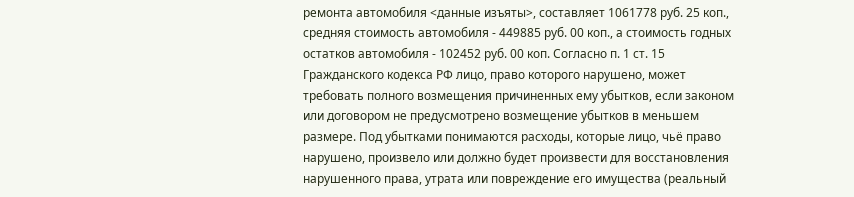ремонта автомобиля <данные изъяты>, составляет 1061778 руб. 25 коп., средняя стоимость автомобиля - 449885 руб. 00 коп., а стоимость годных остатков автомобиля - 102452 руб. 00 коп. Согласно п. 1 ст. 15 Гражданского кодекса РФ лицо, право которого нарушено, может требовать полного возмещения причиненных ему убытков, если законом или договором не предусмотрено возмещение убытков в меньшем размере. Под убытками понимаются расходы, которые лицо, чьё право нарушено, произвело или должно будет произвести для восстановления нарушенного права, утрата или повреждение его имущества (реальный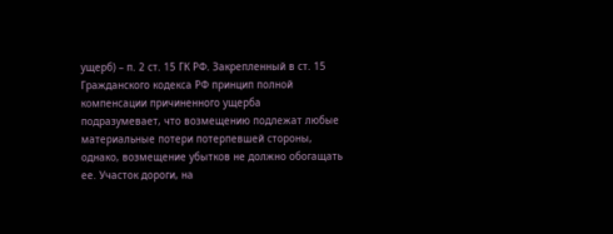ущерб) – п. 2 ст. 15 ГК РФ. Закрепленный в ст. 15 Гражданского кодекса РФ принцип полной компенсации причиненного ущерба подразумевает, что возмещению подлежат любые материальные потери потерпевшей стороны, однако, возмещение убытков не должно обогащать ее. Участок дороги, на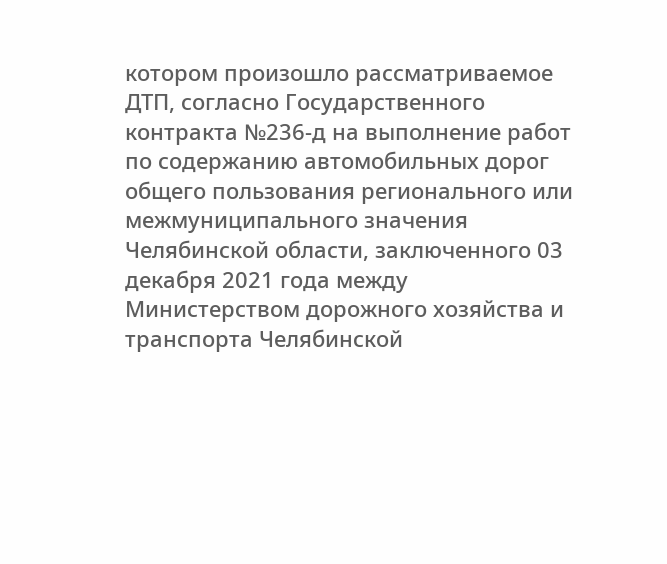котором произошло рассматриваемое ДТП, согласно Государственного контракта №236-д на выполнение работ по содержанию автомобильных дорог общего пользования регионального или межмуниципального значения Челябинской области, заключенного 03 декабря 2021 года между Министерством дорожного хозяйства и транспорта Челябинской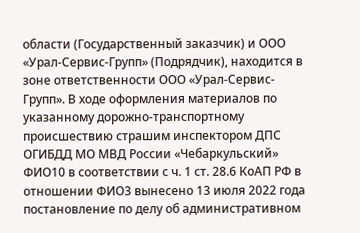области (Государственный заказчик) и ООО «Урал-Сервис-Групп» (Подрядчик), находится в зоне ответственности ООО «Урал-Сервис-Групп». В ходе оформления материалов по указанному дорожно-транспортному происшествию страшим инспектором ДПС ОГИБДД МО МВД России «Чебаркульский» ФИО10 в соответствии с ч. 1 ст. 28.6 КоАП РФ в отношении ФИО3 вынесено 13 июля 2022 года постановление по делу об административном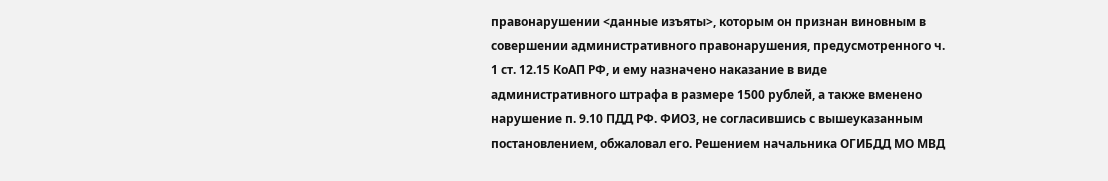правонарушении <данные изъяты>, которым он признан виновным в совершении административного правонарушения, предусмотренного ч. 1 ст. 12.15 КоАП РФ, и ему назначено наказание в виде административного штрафа в размере 1500 рублей, а также вменено нарушение п. 9.10 ПДД РФ. ФИО3, не согласившись с вышеуказанным постановлением, обжаловал его. Решением начальника ОГИБДД МО МВД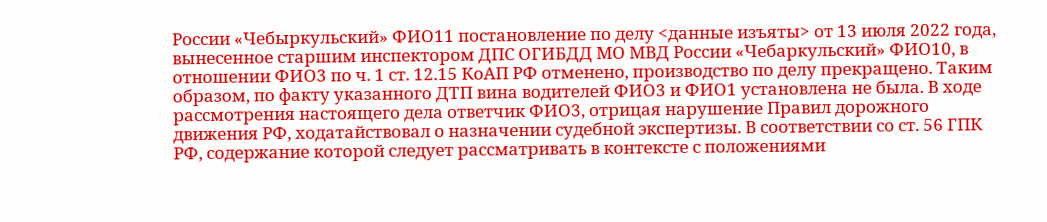России «Чебыркульский» ФИО11 постановление по делу <данные изъяты> от 13 июля 2022 года, вынесенное старшим инспектором ДПС ОГИБДД МО МВД России «Чебаркульский» ФИО10, в отношении ФИО3 по ч. 1 ст. 12.15 КоАП РФ отменено, производство по делу прекращено. Таким образом, по факту указанного ДТП вина водителей ФИО3 и ФИО1 установлена не была. В ходе рассмотрения настоящего дела ответчик ФИО3, отрицая нарушение Правил дорожного движения РФ, ходатайствовал о назначении судебной экспертизы. В соответствии со ст. 56 ГПК РФ, содержание которой следует рассматривать в контексте с положениями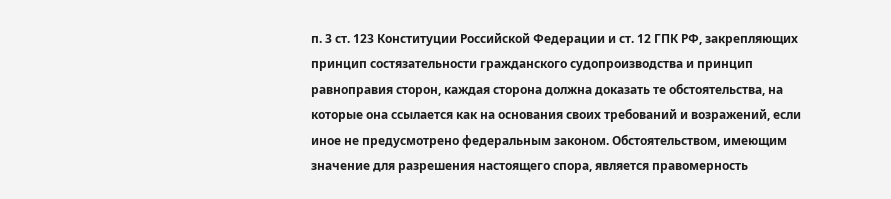п. 3 ст. 123 Конституции Российской Федерации и ст. 12 ГПК РФ, закрепляющих принцип состязательности гражданского судопроизводства и принцип равноправия сторон, каждая сторона должна доказать те обстоятельства, на которые она ссылается как на основания своих требований и возражений, если иное не предусмотрено федеральным законом. Обстоятельством, имеющим значение для разрешения настоящего спора, является правомерность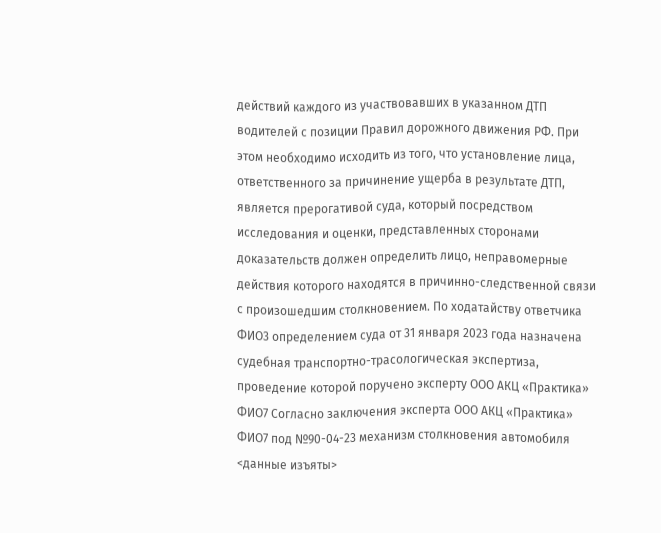действий каждого из участвовавших в указанном ДТП водителей с позиции Правил дорожного движения РФ. При этом необходимо исходить из того, что установление лица, ответственного за причинение ущерба в результате ДТП, является прерогативой суда, который посредством исследования и оценки, представленных сторонами доказательств должен определить лицо, неправомерные действия которого находятся в причинно-следственной связи с произошедшим столкновением. По ходатайству ответчика ФИО3 определением суда от 31 января 2023 года назначена судебная транспортно-трасологическая экспертиза, проведение которой поручено эксперту ООО АКЦ «Практика» ФИО7 Согласно заключения эксперта ООО АКЦ «Практика» ФИО7 под №90-04-23 механизм столкновения автомобиля <данные изъяты>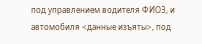под управлением водителя ФИО3, и автомобиля <данные изъяты>, под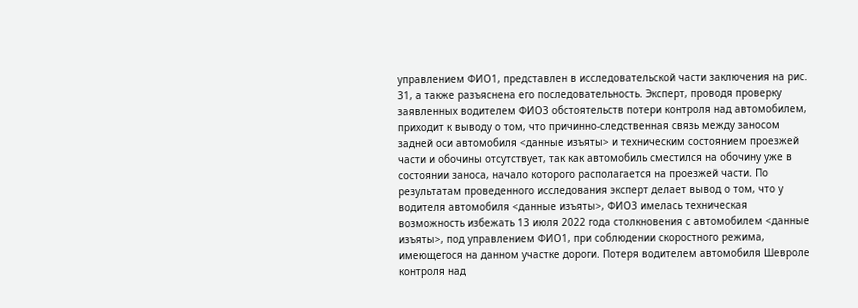управлением ФИО1, представлен в исследовательской части заключения на рис. 31, а также разъяснена его последовательность. Эксперт, проводя проверку заявленных водителем ФИО3 обстоятельств потери контроля над автомобилем, приходит к выводу о том, что причинно-следственная связь между заносом задней оси автомобиля <данные изъяты> и техническим состоянием проезжей части и обочины отсутствует, так как автомобиль сместился на обочину уже в состоянии заноса, начало которого располагается на проезжей части. По результатам проведенного исследования эксперт делает вывод о том, что у водителя автомобиля <данные изъяты>, ФИО3 имелась техническая возможность избежать 13 июля 2022 года столкновения с автомобилем <данные изъяты>, под управлением ФИО1, при соблюдении скоростного режима, имеющегося на данном участке дороги. Потеря водителем автомобиля Шевроле контроля над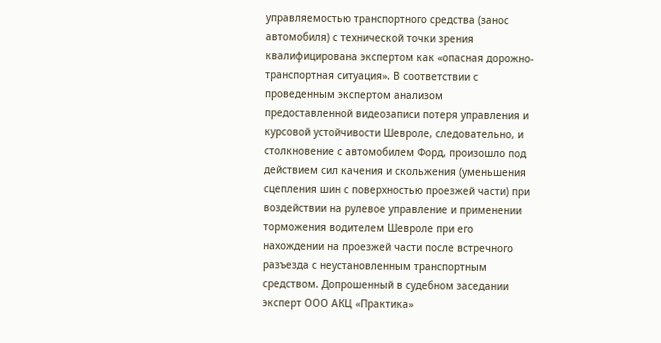управляемостью транспортного средства (занос автомобиля) с технической точки зрения квалифицирована экспертом как «опасная дорожно-транспортная ситуация». В соответствии с проведенным экспертом анализом предоставленной видеозаписи потеря управления и курсовой устойчивости Шевроле, следовательно, и столкновение с автомобилем Форд, произошло под действием сил качения и скольжения (уменьшения сцепления шин с поверхностью проезжей части) при воздействии на рулевое управление и применении торможения водителем Шевроле при его нахождении на проезжей части после встречного разъезда с неустановленным транспортным средством. Допрошенный в судебном заседании эксперт ООО АКЦ «Практика»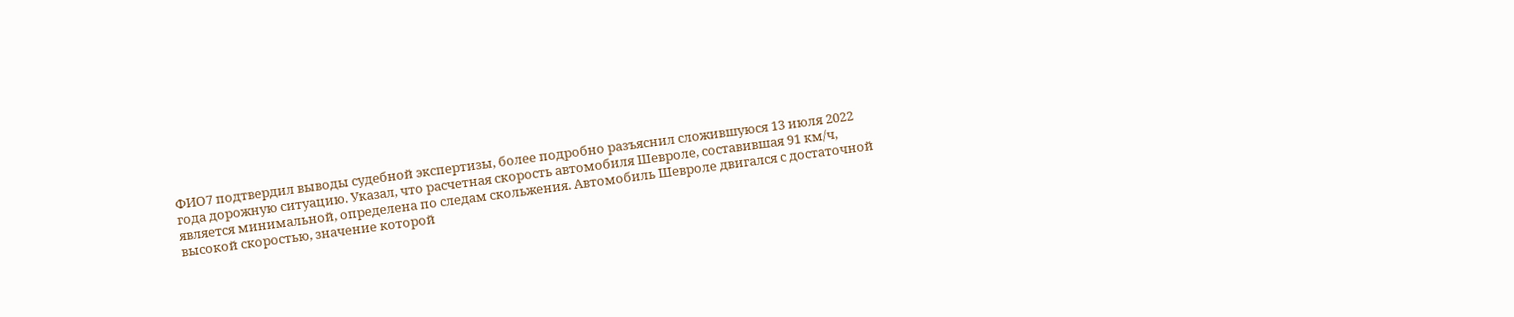ФИО7 подтвердил выводы судебной экспертизы, более подробно разъяснил сложившуюся 13 июля 2022 года дорожную ситуацию. Указал, что расчетная скорость автомобиля Шевроле, составившая 91 км/ч, является минимальной, определена по следам скольжения. Автомобиль Шевроле двигался с достаточной высокой скоростью, значение которой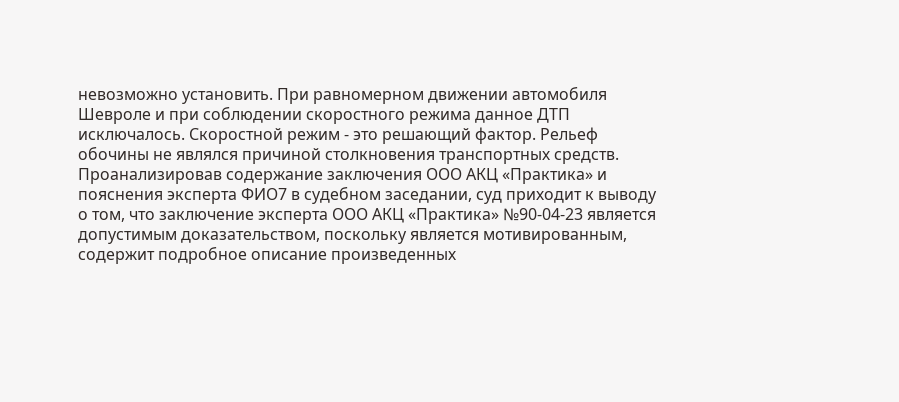невозможно установить. При равномерном движении автомобиля Шевроле и при соблюдении скоростного режима данное ДТП исключалось. Скоростной режим - это решающий фактор. Рельеф обочины не являлся причиной столкновения транспортных средств. Проанализировав содержание заключения ООО АКЦ «Практика» и пояснения эксперта ФИО7 в судебном заседании, суд приходит к выводу о том, что заключение эксперта ООО АКЦ «Практика» №90-04-23 является допустимым доказательством, поскольку является мотивированным, содержит подробное описание произведенных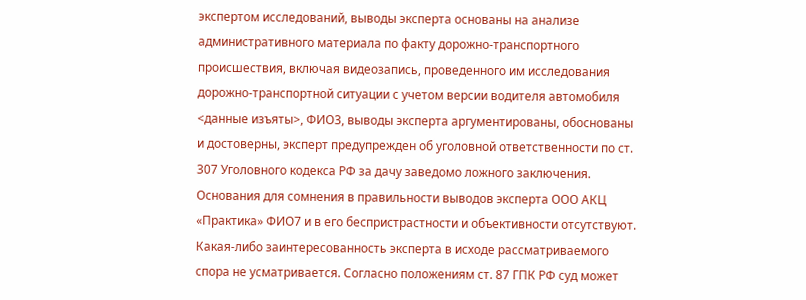экспертом исследований, выводы эксперта основаны на анализе административного материала по факту дорожно-транспортного происшествия, включая видеозапись, проведенного им исследования дорожно-транспортной ситуации с учетом версии водителя автомобиля <данные изъяты>, ФИО3, выводы эксперта аргументированы, обоснованы и достоверны, эксперт предупрежден об уголовной ответственности по ст. 307 Уголовного кодекса РФ за дачу заведомо ложного заключения. Основания для сомнения в правильности выводов эксперта ООО АКЦ «Практика» ФИО7 и в его беспристрастности и объективности отсутствуют. Какая-либо заинтересованность эксперта в исходе рассматриваемого спора не усматривается. Согласно положениям ст. 87 ГПК РФ суд может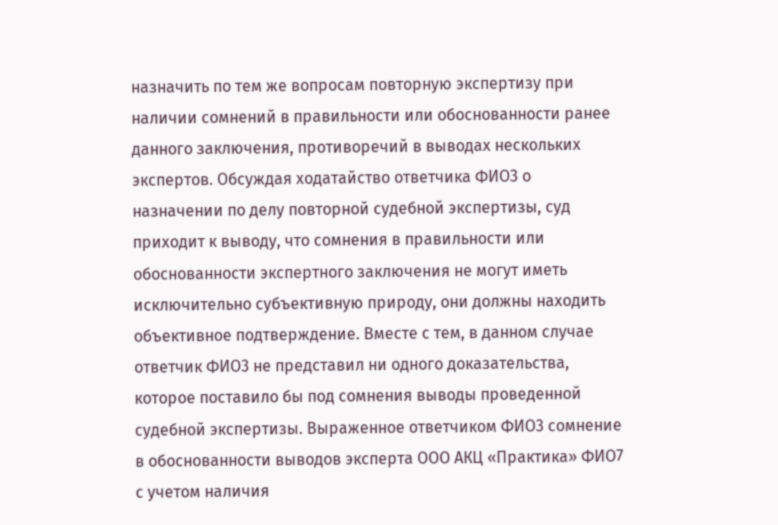назначить по тем же вопросам повторную экспертизу при наличии сомнений в правильности или обоснованности ранее данного заключения, противоречий в выводах нескольких экспертов. Обсуждая ходатайство ответчика ФИО3 о назначении по делу повторной судебной экспертизы, суд приходит к выводу, что сомнения в правильности или обоснованности экспертного заключения не могут иметь исключительно субъективную природу, они должны находить объективное подтверждение. Вместе с тем, в данном случае ответчик ФИО3 не представил ни одного доказательства, которое поставило бы под сомнения выводы проведенной судебной экспертизы. Выраженное ответчиком ФИО3 сомнение в обоснованности выводов эксперта ООО АКЦ «Практика» ФИО7 с учетом наличия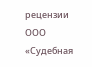рецензии ООО «Судебная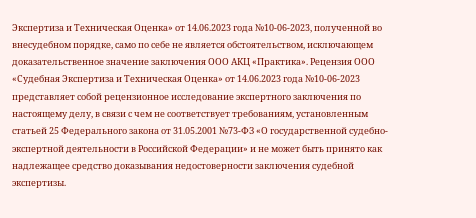Экспертиза и Техническая Оценка» от 14.06.2023 года №10-06-2023, полученной во внесудебном порядке, само по себе не является обстоятельством, исключающем доказательственное значение заключения ООО АКЦ «Практика». Рецензия ООО «Судебная Экспертиза и Техническая Оценка» от 14.06.2023 года №10-06-2023 представляет собой рецензионное исследование экспертного заключения по настоящему делу, в связи с чем не соответствует требованиям, установленным статьей 25 Федерального закона от 31.05.2001 №73-ФЗ «О государственной судебно-экспертной деятельности в Российской Федерации» и не может быть принято как надлежащее средство доказывания недостоверности заключения судебной экспертизы.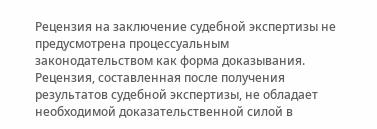Рецензия на заключение судебной экспертизы не предусмотрена процессуальным законодательством как форма доказывания. Рецензия, составленная после получения результатов судебной экспертизы, не обладает необходимой доказательственной силой в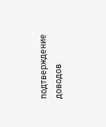подтверждение доводов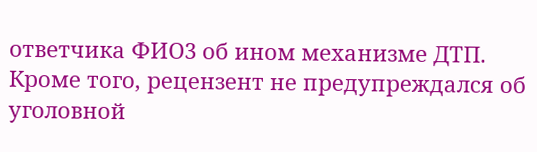ответчика ФИО3 об ином механизме ДТП. Кроме того, рецензент не предупреждался об уголовной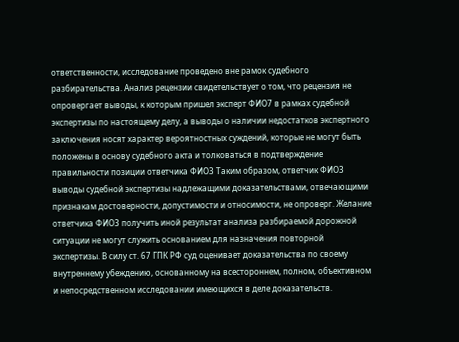ответственности, исследование проведено вне рамок судебного разбирательства. Анализ рецензии свидетельствует о том, что рецензия не опровергает выводы, к которым пришел эксперт ФИО7 в рамках судебной экспертизы по настоящему делу, а выводы о наличии недостатков экспертного заключения носят характер вероятностных суждений, которые не могут быть положены в основу судебного акта и толковаться в подтверждение правильности позиции ответчика ФИО3 Таким образом, ответчик ФИО3 выводы судебной экспертизы надлежащими доказательствами, отвечающими признакам достоверности, допустимости и относимости, не опроверг. Желание ответчика ФИО3 получить иной результат анализа разбираемой дорожной ситуации не могут служить основанием для назначения повторной экспертизы. В силу ст. 67 ГПК РФ суд оценивает доказательства по своему внутреннему убеждению, основанному на всестороннем, полном, объективном и непосредственном исследовании имеющихся в деле доказательств.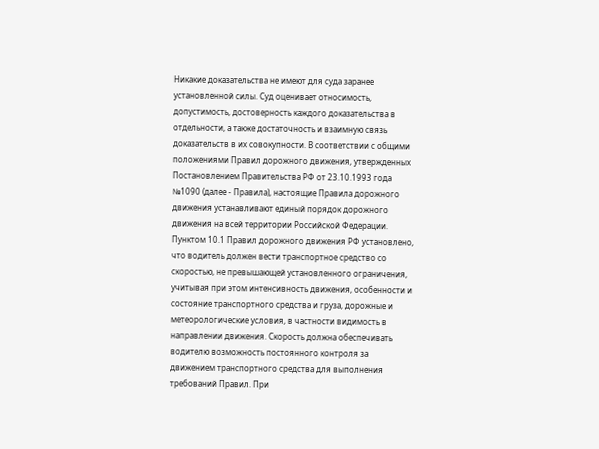Никакие доказательства не имеют для суда заранее установленной силы. Суд оценивает относимость, допустимость, достоверность каждого доказательства в отдельности, а также достаточность и взаимную связь доказательств в их совокупности. В соответствии с общими положениями Правил дорожного движения, утвержденных Постановлением Правительства РФ от 23.10.1993 года №1090 (далее - Правила), настоящие Правила дорожного движения устанавливают единый порядок дорожного движения на всей территории Российской Федерации. Пунктом 10.1 Правил дорожного движения РФ установлено, что водитель должен вести транспортное средство со скоростью, не превышающей установленного ограничения, учитывая при этом интенсивность движения, особенности и состояние транспортного средства и груза, дорожные и метеорологические условия, в частности видимость в направлении движения. Скорость должна обеспечивать водителю возможность постоянного контроля за движением транспортного средства для выполнения требований Правил. При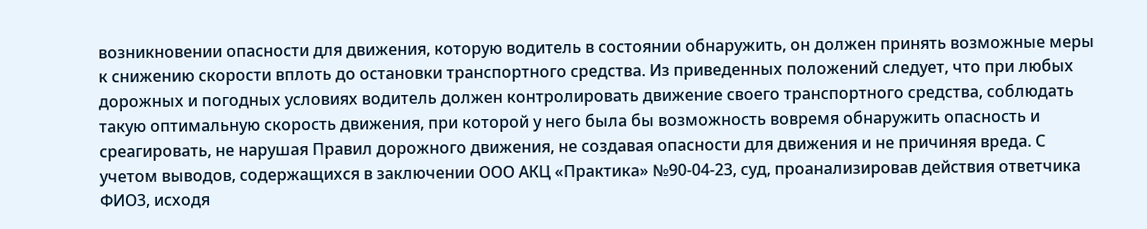возникновении опасности для движения, которую водитель в состоянии обнаружить, он должен принять возможные меры к снижению скорости вплоть до остановки транспортного средства. Из приведенных положений следует, что при любых дорожных и погодных условиях водитель должен контролировать движение своего транспортного средства, соблюдать такую оптимальную скорость движения, при которой у него была бы возможность вовремя обнаружить опасность и среагировать, не нарушая Правил дорожного движения, не создавая опасности для движения и не причиняя вреда. С учетом выводов, содержащихся в заключении ООО АКЦ «Практика» №90-04-23, суд, проанализировав действия ответчика ФИО3, исходя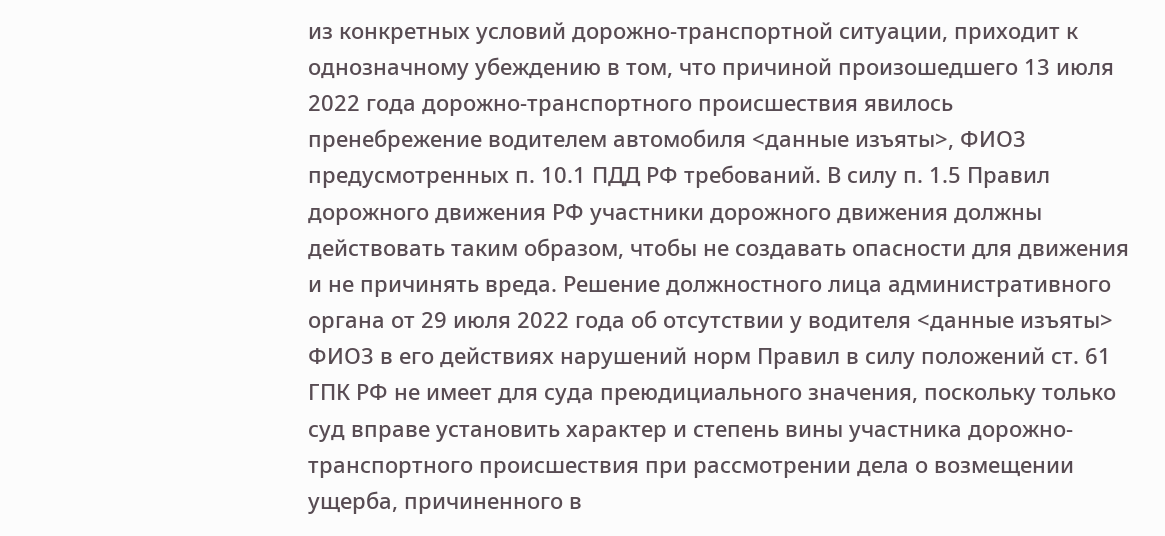из конкретных условий дорожно-транспортной ситуации, приходит к однозначному убеждению в том, что причиной произошедшего 13 июля 2022 года дорожно-транспортного происшествия явилось пренебрежение водителем автомобиля <данные изъяты>, ФИО3 предусмотренных п. 10.1 ПДД РФ требований. В силу п. 1.5 Правил дорожного движения РФ участники дорожного движения должны действовать таким образом, чтобы не создавать опасности для движения и не причинять вреда. Решение должностного лица административного органа от 29 июля 2022 года об отсутствии у водителя <данные изъяты> ФИО3 в его действиях нарушений норм Правил в силу положений ст. 61 ГПК РФ не имеет для суда преюдициального значения, поскольку только суд вправе установить характер и степень вины участника дорожно-транспортного происшествия при рассмотрении дела о возмещении ущерба, причиненного в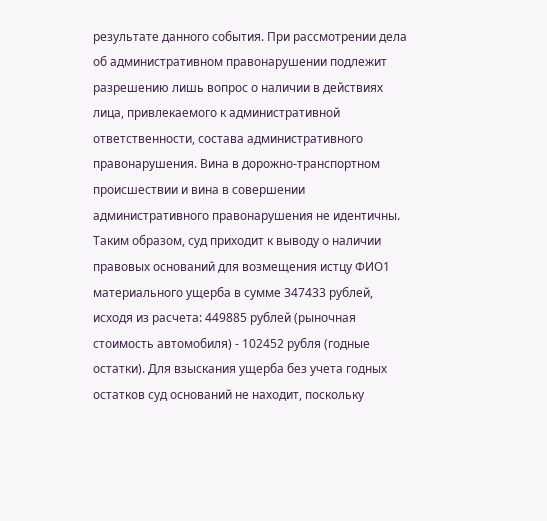результате данного события. При рассмотрении дела об административном правонарушении подлежит разрешению лишь вопрос о наличии в действиях лица, привлекаемого к административной ответственности, состава административного правонарушения. Вина в дорожно-транспортном происшествии и вина в совершении административного правонарушения не идентичны. Таким образом, суд приходит к выводу о наличии правовых оснований для возмещения истцу ФИО1 материального ущерба в сумме 347433 рублей, исходя из расчета: 449885 рублей (рыночная стоимость автомобиля) - 102452 рубля (годные остатки). Для взыскания ущерба без учета годных остатков суд оснований не находит, поскольку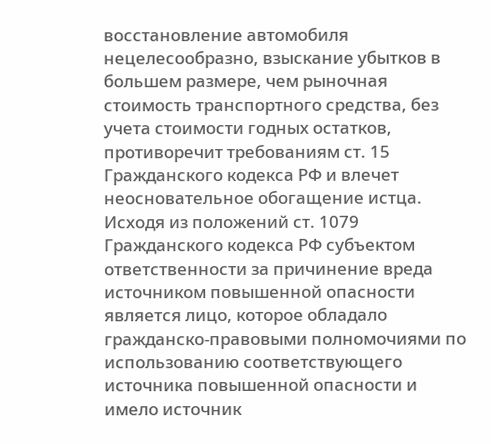восстановление автомобиля нецелесообразно, взыскание убытков в большем размере, чем рыночная стоимость транспортного средства, без учета стоимости годных остатков, противоречит требованиям ст. 15 Гражданского кодекса РФ и влечет неосновательное обогащение истца. Исходя из положений ст. 1079 Гражданского кодекса РФ субъектом ответственности за причинение вреда источником повышенной опасности является лицо, которое обладало гражданско-правовыми полномочиями по использованию соответствующего источника повышенной опасности и имело источник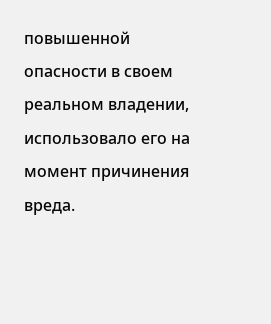повышенной опасности в своем реальном владении, использовало его на момент причинения вреда.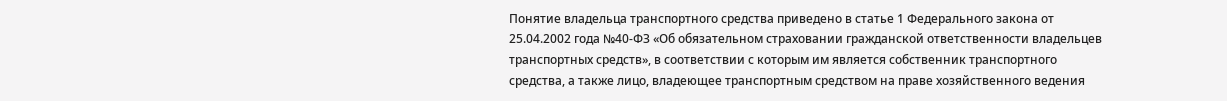Понятие владельца транспортного средства приведено в статье 1 Федерального закона от 25.04.2002 года №40-ФЗ «Об обязательном страховании гражданской ответственности владельцев транспортных средств», в соответствии с которым им является собственник транспортного средства, а также лицо, владеющее транспортным средством на праве хозяйственного ведения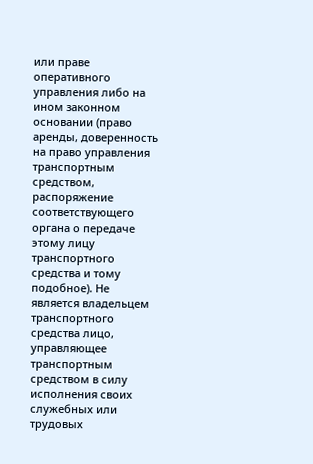или праве оперативного управления либо на ином законном основании (право аренды, доверенность на право управления транспортным средством, распоряжение соответствующего органа о передаче этому лицу транспортного средства и тому подобное). Не является владельцем транспортного средства лицо, управляющее транспортным средством в силу исполнения своих служебных или трудовых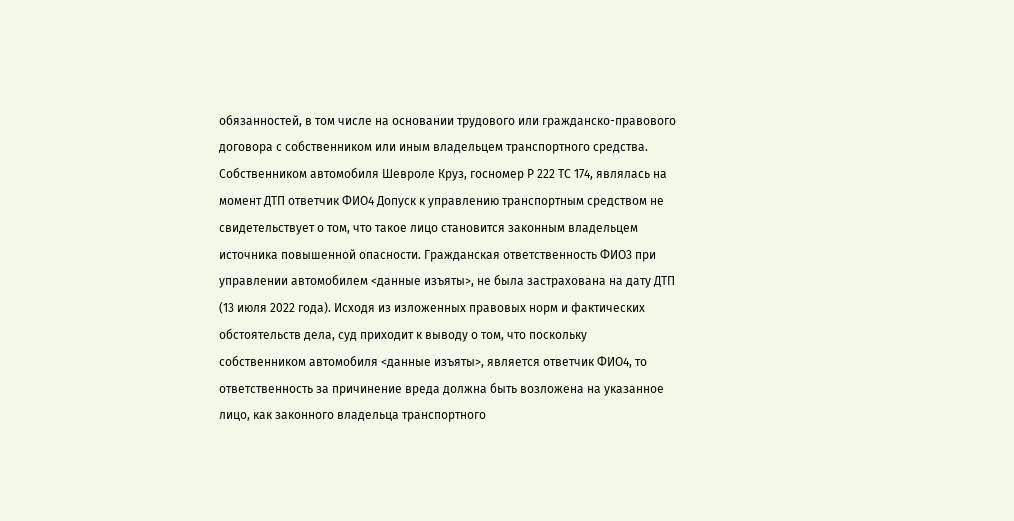обязанностей, в том числе на основании трудового или гражданско-правового договора с собственником или иным владельцем транспортного средства. Собственником автомобиля Шевроле Круз, госномер Р 222 ТС 174, являлась на момент ДТП ответчик ФИО4 Допуск к управлению транспортным средством не свидетельствует о том, что такое лицо становится законным владельцем источника повышенной опасности. Гражданская ответственность ФИО3 при управлении автомобилем <данные изъяты>, не была застрахована на дату ДТП (13 июля 2022 года). Исходя из изложенных правовых норм и фактических обстоятельств дела, суд приходит к выводу о том, что поскольку собственником автомобиля <данные изъяты>, является ответчик ФИО4, то ответственность за причинение вреда должна быть возложена на указанное лицо, как законного владельца транспортного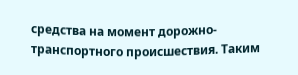средства на момент дорожно-транспортного происшествия. Таким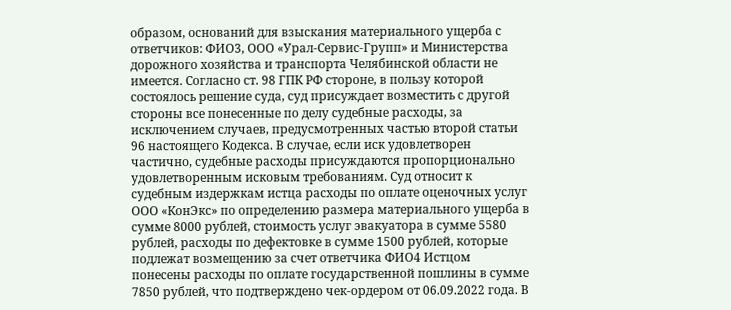образом, оснований для взыскания материального ущерба с ответчиков: ФИО3, ООО «Урал-Сервис-Групп» и Министерства дорожного хозяйства и транспорта Челябинской области не имеется. Согласно ст. 98 ГПК РФ стороне, в пользу которой состоялось решение суда, суд присуждает возместить с другой стороны все понесенные по делу судебные расходы, за исключением случаев, предусмотренных частью второй статьи 96 настоящего Кодекса. В случае, если иск удовлетворен частично, судебные расходы присуждаются пропорционально удовлетворенным исковым требованиям. Суд относит к судебным издержкам истца расходы по оплате оценочных услуг ООО «КонЭкс» по определению размера материального ущерба в сумме 8000 рублей, стоимость услуг эвакуатора в сумме 5580 рублей, расходы по дефектовке в сумме 1500 рублей, которые подлежат возмещению за счет ответчика ФИО4 Истцом понесены расходы по оплате государственной пошлины в сумме 7850 рублей, что подтверждено чек-ордером от 06.09.2022 года. В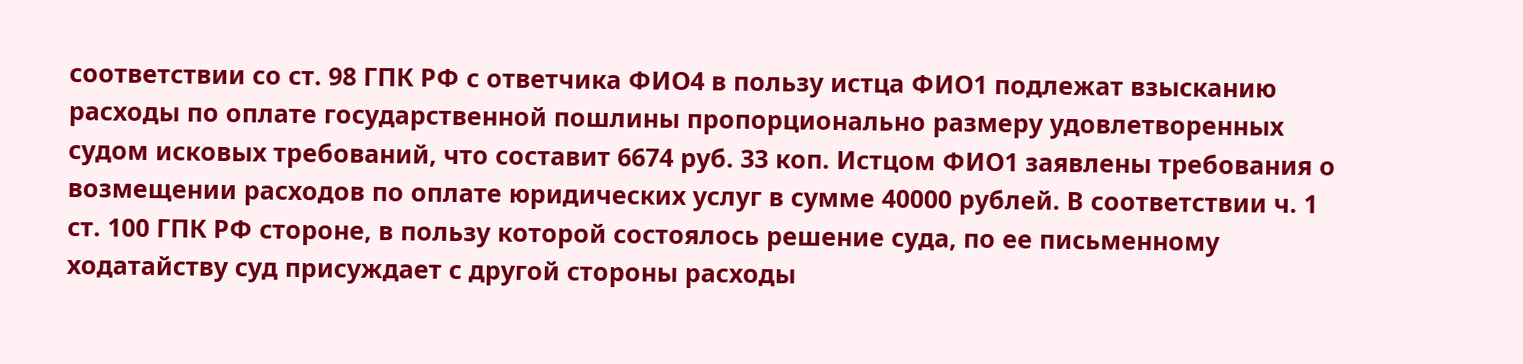соответствии со ст. 98 ГПК РФ с ответчика ФИО4 в пользу истца ФИО1 подлежат взысканию расходы по оплате государственной пошлины пропорционально размеру удовлетворенных судом исковых требований, что составит 6674 руб. 33 коп. Истцом ФИО1 заявлены требования о возмещении расходов по оплате юридических услуг в сумме 40000 рублей. В соответствии ч. 1 ст. 100 ГПК РФ стороне, в пользу которой состоялось решение суда, по ее письменному ходатайству суд присуждает с другой стороны расходы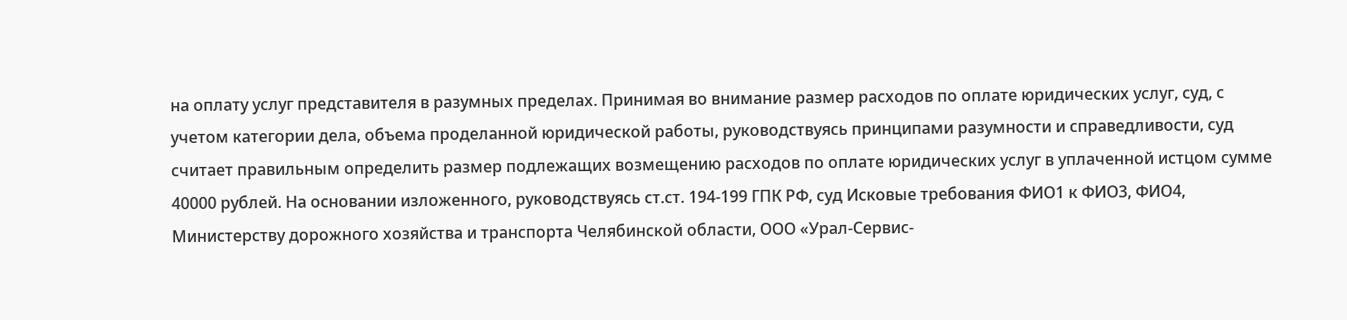на оплату услуг представителя в разумных пределах. Принимая во внимание размер расходов по оплате юридических услуг, суд, с учетом категории дела, объема проделанной юридической работы, руководствуясь принципами разумности и справедливости, суд считает правильным определить размер подлежащих возмещению расходов по оплате юридических услуг в уплаченной истцом сумме 40000 рублей. На основании изложенного, руководствуясь ст.ст. 194-199 ГПК РФ, суд Исковые требования ФИО1 к ФИО3, ФИО4, Министерству дорожного хозяйства и транспорта Челябинской области, ООО «Урал-Сервис-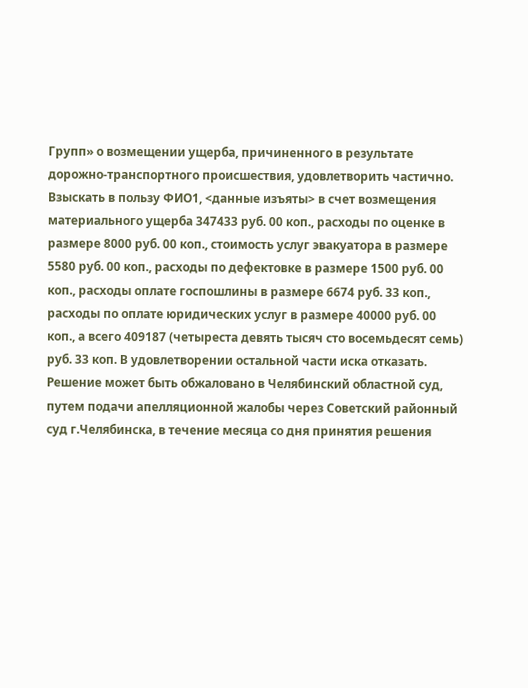Групп» о возмещении ущерба, причиненного в результате дорожно-транспортного происшествия, удовлетворить частично. Взыскать в пользу ФИО1, <данные изъяты> в счет возмещения материального ущерба 347433 руб. 00 коп., расходы по оценке в размере 8000 руб. 00 коп., стоимость услуг эвакуатора в размере 5580 руб. 00 коп., расходы по дефектовке в размере 1500 руб. 00 коп., расходы оплате госпошлины в размере 6674 руб. 33 коп., расходы по оплате юридических услуг в размере 40000 руб. 00 коп., а всего 409187 (четыреста девять тысяч сто восемьдесят семь) руб. 33 коп. В удовлетворении остальной части иска отказать. Решение может быть обжаловано в Челябинский областной суд, путем подачи апелляционной жалобы через Советский районный суд г.Челябинска, в течение месяца со дня принятия решения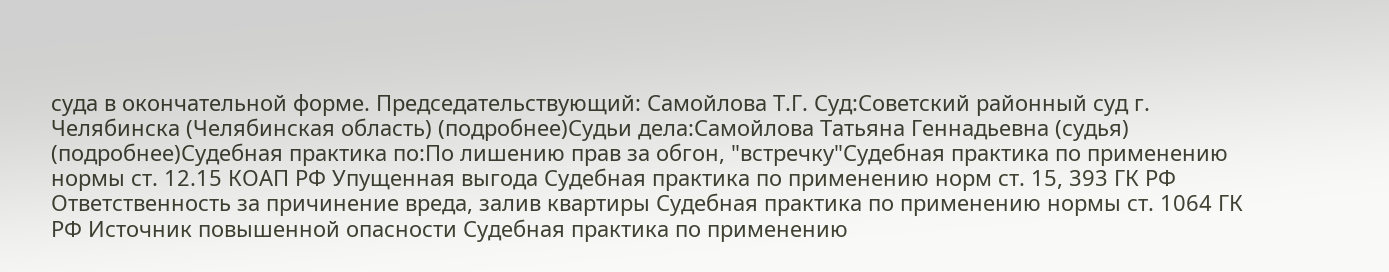суда в окончательной форме. Председательствующий: Самойлова Т.Г. Суд:Советский районный суд г. Челябинска (Челябинская область) (подробнее)Судьи дела:Самойлова Татьяна Геннадьевна (судья) (подробнее)Судебная практика по:По лишению прав за обгон, "встречку"Судебная практика по применению нормы ст. 12.15 КОАП РФ Упущенная выгода Судебная практика по применению норм ст. 15, 393 ГК РФ Ответственность за причинение вреда, залив квартиры Судебная практика по применению нормы ст. 1064 ГК РФ Источник повышенной опасности Судебная практика по применению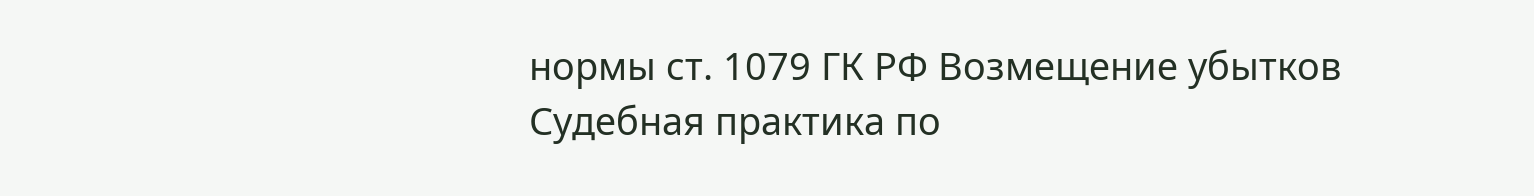нормы ст. 1079 ГК РФ Возмещение убытков Судебная практика по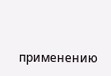применению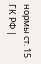нормы ст. 15 ГК РФ |